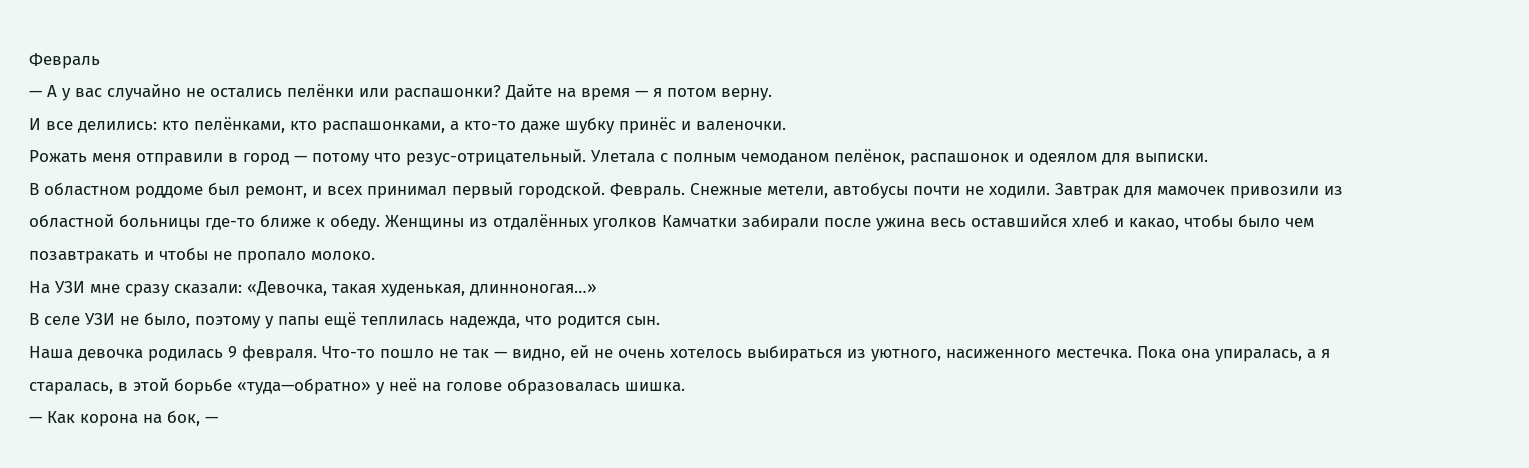Февраль
— А у вас случайно не остались пелёнки или распашонки? Дайте на время — я потом верну.
И все делились: кто пелёнками, кто распашонками, а кто-то даже шубку принёс и валеночки.
Рожать меня отправили в город — потому что резус-отрицательный. Улетала с полным чемоданом пелёнок, распашонок и одеялом для выписки.
В областном роддоме был ремонт, и всех принимал первый городской. Февраль. Снежные метели, автобусы почти не ходили. Завтрак для мамочек привозили из областной больницы где-то ближе к обеду. Женщины из отдалённых уголков Камчатки забирали после ужина весь оставшийся хлеб и какао, чтобы было чем позавтракать и чтобы не пропало молоко.
На УЗИ мне сразу сказали: «Девочка, такая худенькая, длинноногая…»
В селе УЗИ не было, поэтому у папы ещё теплилась надежда, что родится сын.
Наша девочка родилась 9 февраля. Что-то пошло не так — видно, ей не очень хотелось выбираться из уютного, насиженного местечка. Пока она упиралась, а я старалась, в этой борьбе «туда—обратно» у неё на голове образовалась шишка.
— Как корона на бок, —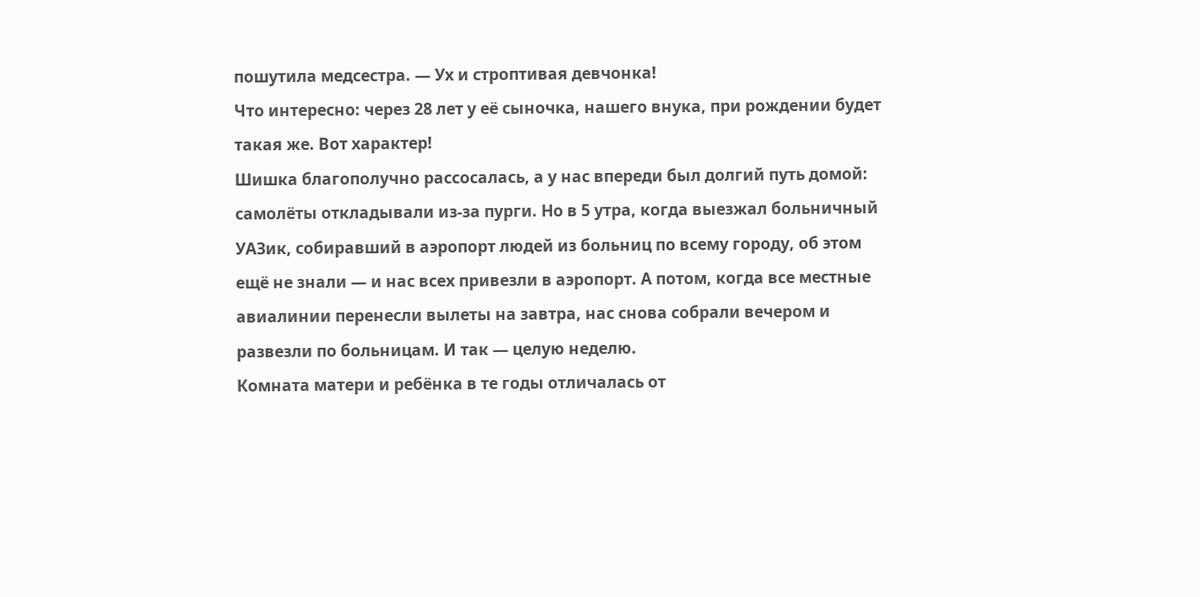пошутила медсестра. — Ух и строптивая девчонка!
Что интересно: через 28 лет у её сыночка, нашего внука, при рождении будет такая же. Вот характер!
Шишка благополучно рассосалась, а у нас впереди был долгий путь домой: самолёты откладывали из-за пурги. Но в 5 утра, когда выезжал больничный УАЗик, собиравший в аэропорт людей из больниц по всему городу, об этом ещё не знали — и нас всех привезли в аэропорт. А потом, когда все местные авиалинии перенесли вылеты на завтра, нас снова собрали вечером и развезли по больницам. И так — целую неделю.
Комната матери и ребёнка в те годы отличалась от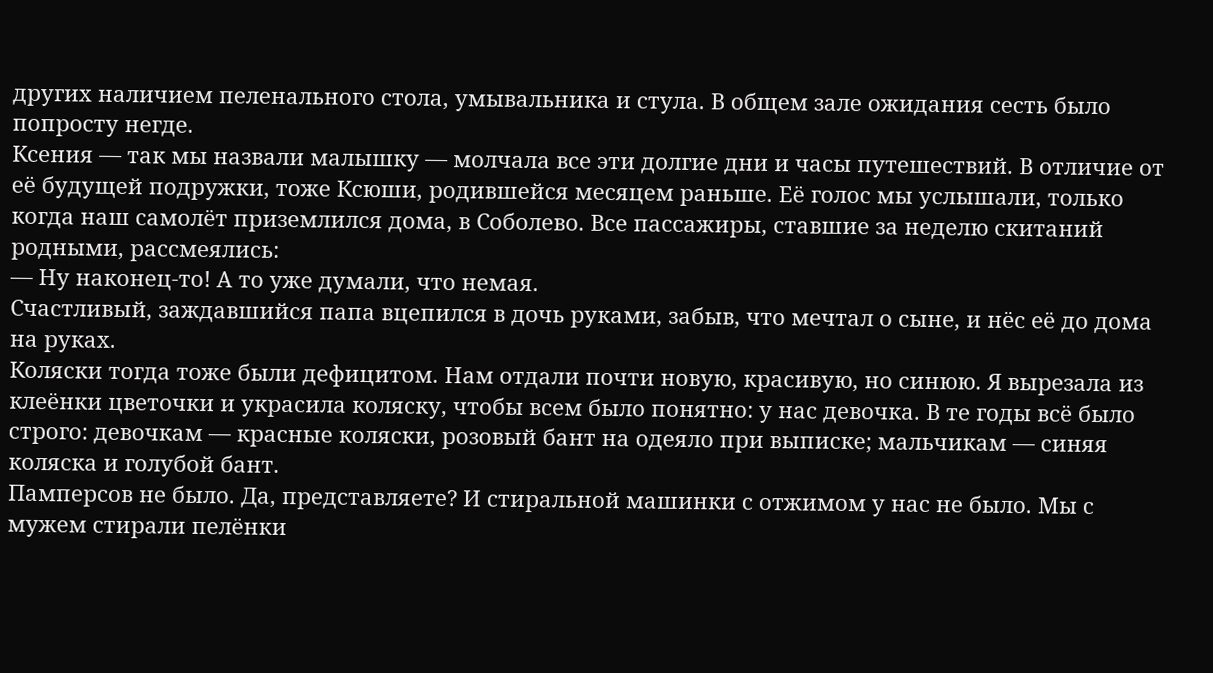других наличием пеленального стола, умывальника и стула. В общем зале ожидания сесть было попросту негде.
Ксения — так мы назвали малышку — молчала все эти долгие дни и часы путешествий. В отличие от её будущей подружки, тоже Ксюши, родившейся месяцем раньше. Её голос мы услышали, только когда наш самолёт приземлился дома, в Соболево. Все пассажиры, ставшие за неделю скитаний родными, рассмеялись:
— Ну наконец-то! А то уже думали, что немая.
Счастливый, заждавшийся папа вцепился в дочь руками, забыв, что мечтал о сыне, и нёс её до дома на руках.
Коляски тогда тоже были дефицитом. Нам отдали почти новую, красивую, но синюю. Я вырезала из клеёнки цветочки и украсила коляску, чтобы всем было понятно: у нас девочка. В те годы всё было строго: девочкам — красные коляски, розовый бант на одеяло при выписке; мальчикам — синяя коляска и голубой бант.
Памперсов не было. Да, представляете? И стиральной машинки с отжимом у нас не было. Мы с мужем стирали пелёнки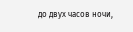до двух часов ночи,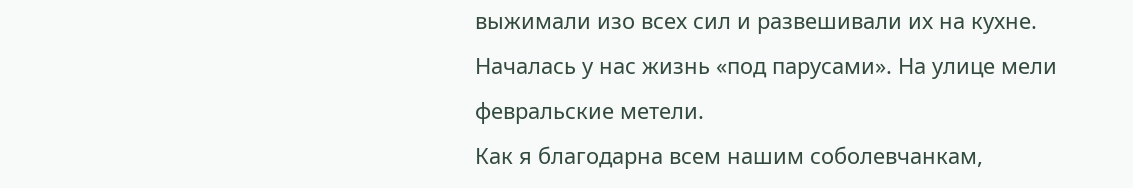выжимали изо всех сил и развешивали их на кухне. Началась у нас жизнь «под парусами». На улице мели февральские метели.
Как я благодарна всем нашим соболевчанкам,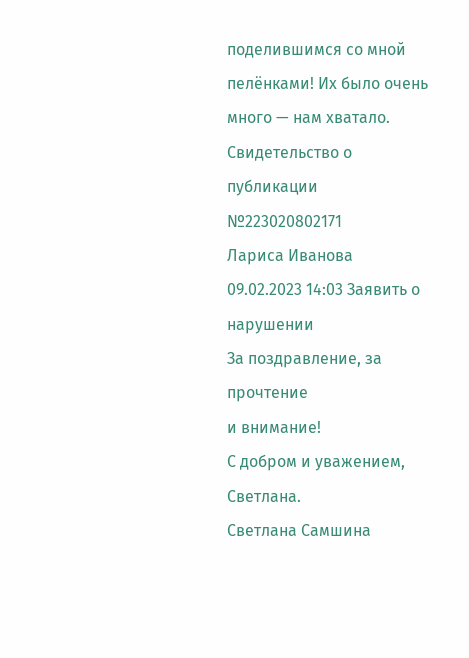поделившимся со мной пелёнками! Их было очень много — нам хватало.
Свидетельство о публикации №223020802171
Лариса Иванова 09.02.2023 14:03 Заявить о нарушении
За поздравление, за прочтение
и внимание!
С добром и уважением, Светлана.
Светлана Самшина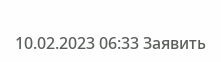10.02.2023 06:33 Заявить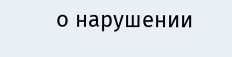о нарушении